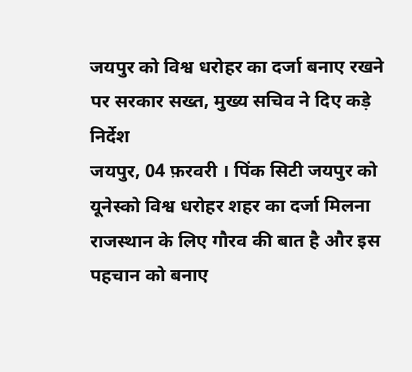जयपुर को विश्व धरोहर का दर्जा बनाए रखने पर सरकार सख्त, मुख्य सचिव ने दिए कड़े निर्देश
जयपुर, 04 फ़रवरी । पिंक सिटी जयपुर को यूनेस्को विश्व धरोहर शहर का दर्जा मिलना राजस्थान के लिए गौरव की बात है और इस पहचान को बनाए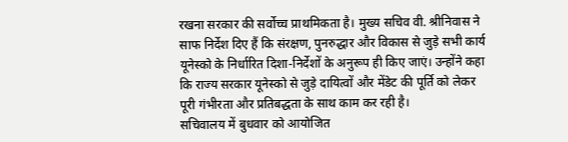रखना सरकार की सर्वोच्च प्राथमिकता है। मुख्य सचिव वी. श्रीनिवास ने साफ निर्देश दिए हैं कि संरक्षण, पुनरुद्धार और विकास से जुड़े सभी कार्य यूनेस्को के निर्धारित दिशा-निर्देशों के अनुरूप ही किए जाएं। उन्होंने कहा कि राज्य सरकार यूनेस्को से जुड़े दायित्वों और मेंडेट की पूर्ति को लेकर पूरी गंभीरता और प्रतिबद्धता के साथ काम कर रही है।
सचिवालय में बुधवार को आयोजित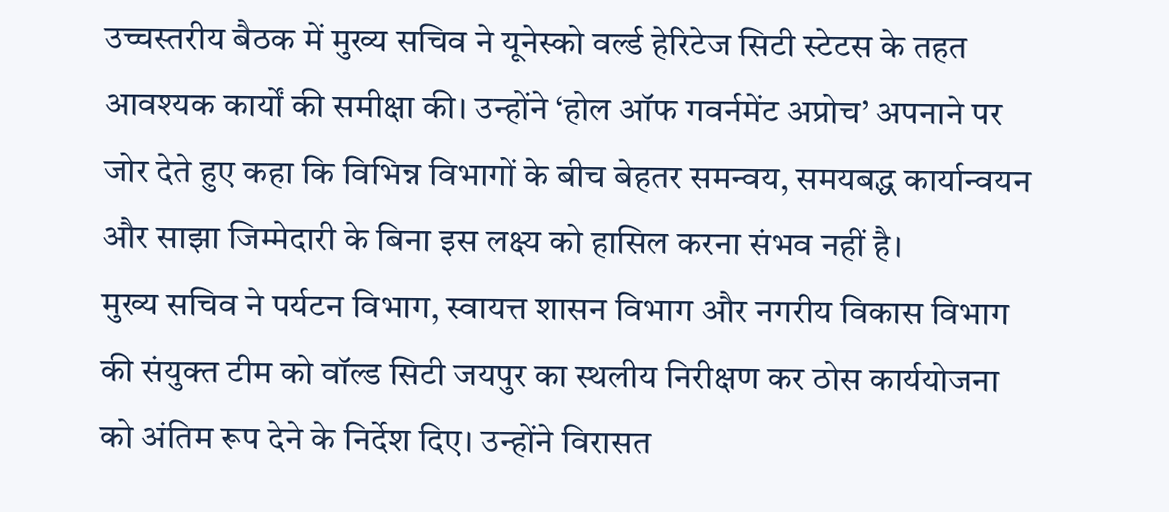उच्चस्तरीय बैठक में मुख्य सचिव ने यूनेस्को वर्ल्ड हेरिटेज सिटी स्टेटस के तहत आवश्यक कार्यों की समीक्षा की। उन्होंने ‘होल ऑफ गवर्नमेंट अप्रोच’ अपनाने पर जोर देते हुए कहा कि विभिन्न विभागों के बीच बेहतर समन्वय, समयबद्ध कार्यान्वयन और साझा जिम्मेदारी के बिना इस लक्ष्य को हासिल करना संभव नहीं है।
मुख्य सचिव ने पर्यटन विभाग, स्वायत्त शासन विभाग और नगरीय विकास विभाग की संयुक्त टीम को वॉल्ड सिटी जयपुर का स्थलीय निरीक्षण कर ठोस कार्ययोजना को अंतिम रूप देने के निर्देश दिए। उन्होंने विरासत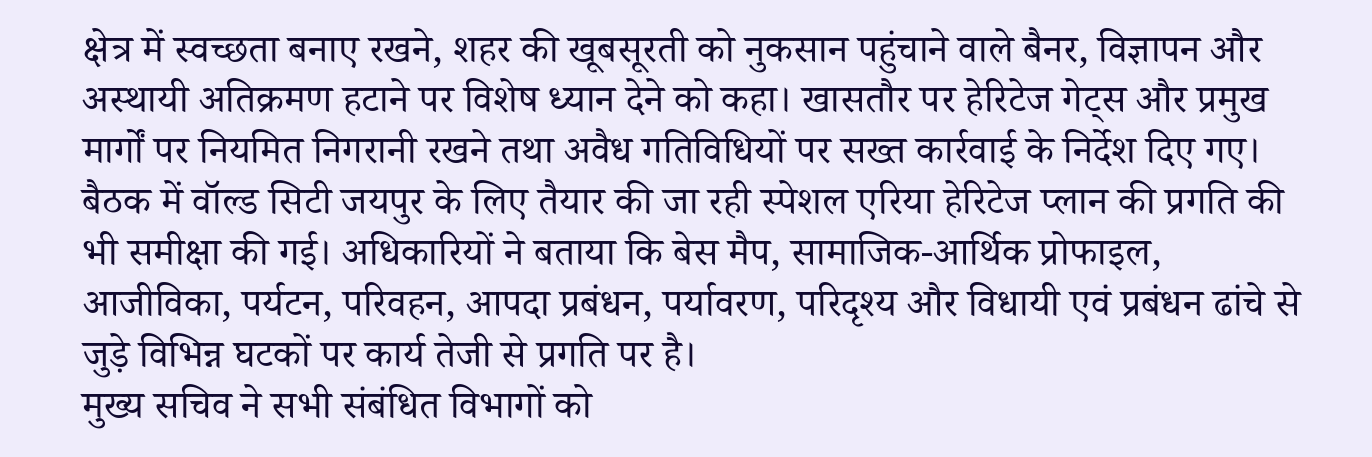क्षेत्र में स्वच्छता बनाए रखने, शहर की खूबसूरती को नुकसान पहुंचाने वाले बैनर, विज्ञापन और अस्थायी अतिक्रमण हटाने पर विशेष ध्यान देने को कहा। खासतौर पर हेरिटेज गेट्स और प्रमुख मार्गों पर नियमित निगरानी रखने तथा अवैध गतिविधियों पर सख्त कार्रवाई के निर्देश दिए गए।
बैठक में वॉल्ड सिटी जयपुर के लिए तैयार की जा रही स्पेशल एरिया हेरिटेज प्लान की प्रगति की भी समीक्षा की गई। अधिकारियों ने बताया कि बेस मैप, सामाजिक-आर्थिक प्रोफाइल, आजीविका, पर्यटन, परिवहन, आपदा प्रबंधन, पर्यावरण, परिदृश्य और विधायी एवं प्रबंधन ढांचे से जुड़े विभिन्न घटकों पर कार्य तेजी से प्रगति पर है।
मुख्य सचिव ने सभी संबंधित विभागों को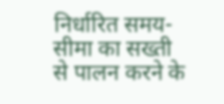निर्धारित समय-सीमा का सख्ती से पालन करने के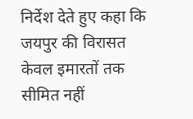निर्देश देते हुए कहा कि जयपुर की विरासत केवल इमारतों तक सीमित नहीं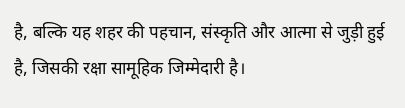है, बल्कि यह शहर की पहचान, संस्कृति और आत्मा से जुड़ी हुई है, जिसकी रक्षा सामूहिक जिम्मेदारी है।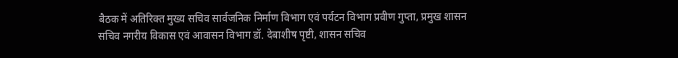बैठक में अतिरिक्त मुख्य सचिव सार्वजनिक निर्माण विभाग एवं पर्यटन विभाग प्रवीण गुप्ता, प्रमुख शासन सचिव नगरीय विकास एवं आवासन विभाग डॉ. देबाशीष पृष्टी, शासन सचिव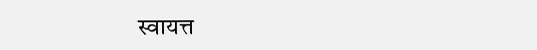स्वायत्त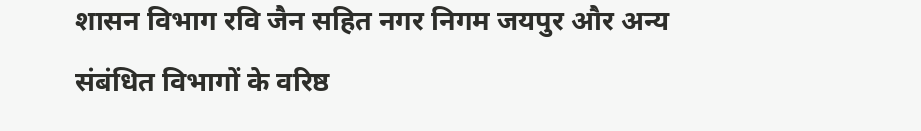शासन विभाग रवि जैन सहित नगर निगम जयपुर और अन्य संबंधित विभागों के वरिष्ठ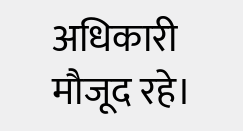अधिकारी मौजूद रहे।